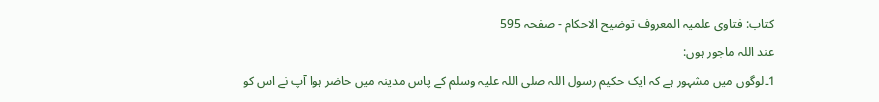کتاب: فتاوی علمیہ المعروف توضیح الاحکام - صفحہ 595
عند اللہ ماجور ہوں:
1۔لوگوں میں مشہور ہے کہ ایک حکیم رسول اللہ صلی اللہ علیہ وسلم کے پاس مدینہ میں حاضر ہوا آپ نے اس کو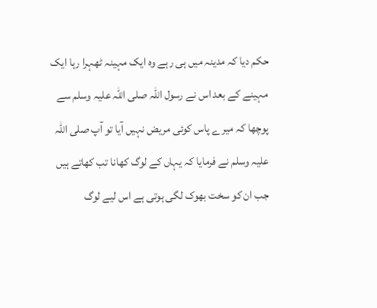حکم دیا کہ مدینہ میں ہی رہے وہ ایک مہینہ ٹھہرا رہا ایک مہینے کے بعد اس نے رسول اللہ صلی اللہ علیہ وسلم سے پوچھا کہ میرے پاس کوئی مریض نہیں آیا تو آپ صلی اللہ علیہ وسلم نے فرمایا کہ یہاں کے لوگ کھانا تب کھاتے ہیں جب ان کو سخت بھوک لگی ہوتی ہے اس لیے لوگ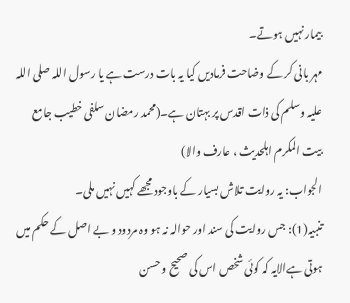بیمار نہیں ہوتے۔
مہر بانی کر کے وضاحت فرمادیں کیا یہ بات درست ہے یا رسول اللہ صلی اللہ علیہ وسلم کی ذات اقدس پر بہتان ہے۔(محمد رمضان سلفی خطیب جامع بیت المکرم اہلحدیث ، عارف والا)
الجواب: یہ روایت تلاش بسیار کے باوجود مجھے کہیں نہیں ملی۔
تنبیہ(1): جس روایت کی سند اور حوالہ نہ ہو وہ مردود و بے اصل کے حکم میں ہوتی ہےالایہ کہ کوئی شخص اس کی صحیح و حسن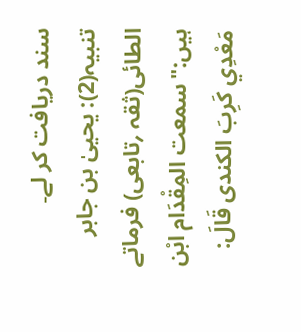سند دریافت کر لے۔
تنبیہ(2): یحییٰ بن جابر الطائی(ثقہ ؍تابعی) فرماتے ہیں:"سمعت المِقْدَام ابْن مَعْدِي كَرِبَ الکندی قَالَ: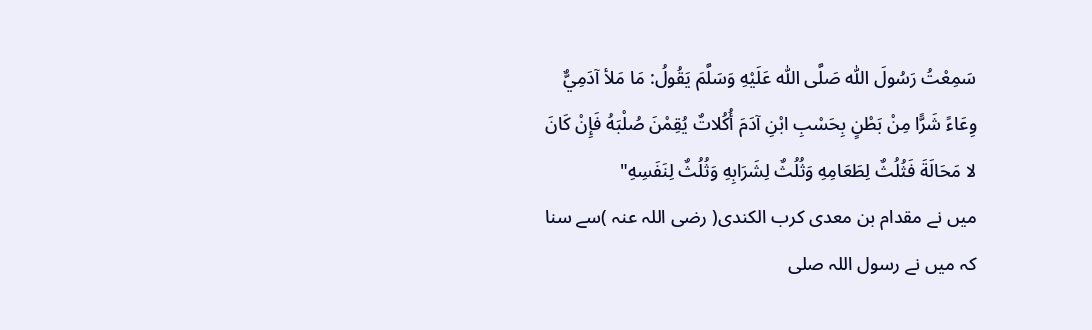سَمِعْتُ رَسُولَ اللّٰه صَلَّى اللّٰه عَلَيْهِ وَسَلَّمَ يَقُولُ: مَا مَلأ آدَمِيٌّ وِعَاءً شَرًّا مِنْ بَطْنٍ بِحَسْبِ ابْنِ آدَمَ أُكُلاتٌ يُقِمْنَ صُلْبَهُ فَإِنْ كَانَ لا مَحَالَةَ فَثُلُثٌ لِطَعَامِهِ وَثُلُثٌ لِشَرَابِهِ وَثُلُثٌ لِنَفَسِهِ"
میں نے مقدام بن معدی کرب الکندی( رضی اللہ عنہ )سے سنا کہ میں نے رسول اللہ صلی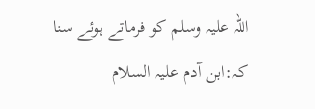اللہ علیہ وسلم کو فرماتے ہوئے سنا کہ:ابن آدم علیہ السلام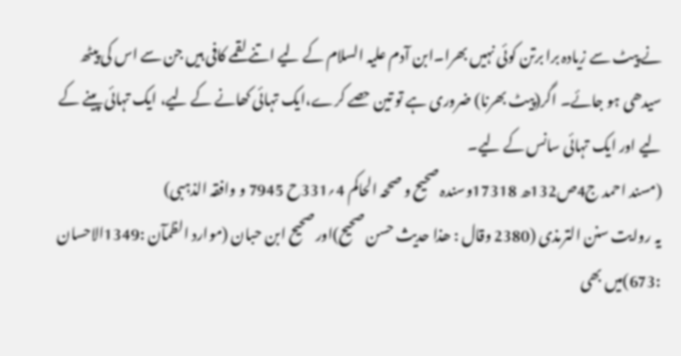نے پیٹ سے زیادہ برا برتن کوئی نہیں بھرا۔ابن آدم علیہ السلام کے لیے اتنے لقمے کافی ہیں جن سے اس کی پیٹھ سیدھی ہو جائے۔ اگر(پیٹ بھرنا) ضروری ہے تو تین حصے کرے،ایک تہائی کھانے کے لیے، ایک تہائی پینے کے لیے اور ایک تہائی سانس کے لیے۔
(مسند احمد ج4ص132ھ 17318وسندہ صحیح و صححہ الحاکم 4؍331ح 7945 و وافقہ الذہبی)
یہ روایت سنن الترمذی (2380 وقال : ھذا حدیث حسن صحیح)اور صحیح ابن حبان (موارد الظمآن :1349الاحسان :673)میں بھی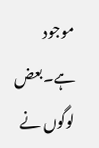موجود ہے۔بعض لوگوں نے